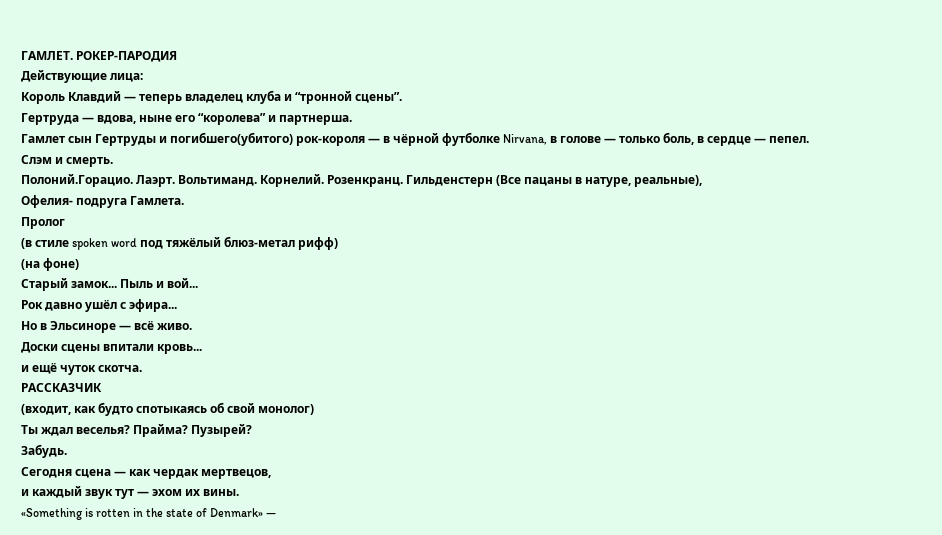ГАМЛЕТ. РОКЕР-ПАРОДИЯ
Действующие лица:
Король Клавдий — теперь владелец клуба и “тронной сцены”.
Гертруда — вдова, ныне его “королева” и партнерша.
Гамлет сын Гертруды и погибшего(убитого) рок-короля — в чёрной футболке Nirvana, в голове — только боль, в сердце — пепел. Слэм и смерть.
Полоний.Горацио. Лаэрт. Вольтиманд. Корнелий. Розенкранц. Гильденстерн (Все пацаны в натуре, реальные),
Офелия- подруга Гамлета.
Пролог
(в стиле spoken word под тяжёлый блюз-метал рифф)
(на фоне)
Старый замок... Пыль и вой...
Рок давно ушёл с эфира...
Но в Эльсиноре — всё живо.
Доски сцены впитали кровь...
и ещё чуток скотча.
РАССКАЗЧИК
(входит, как будто спотыкаясь об свой монолог)
Ты ждал веселья? Прайма? Пузырей?
Забудь.
Сегодня сцена — как чердак мертвецов,
и каждый звук тут — эхом их вины.
«Something is rotten in the state of Denmark» —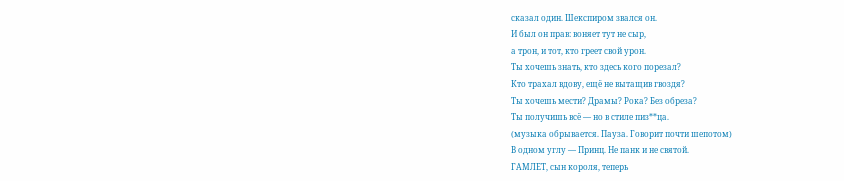сказал один. Шекспиром звался он.
И был он прав: воняет тут не сыр,
а трон, и тот, кто греет свой урон.
Ты хочешь знать, кто здесь кого порезал?
Кто трахал вдову, ещё не вытащив гвоздя?
Ты хочешь мести? Драмы? Рока? Без обреза?
Ты получишь всё — но в стиле пиз**ца.
(музыка обрывается. Пауза. Говорит почти шепотом)
В одном углу — Принц. Не панк и не святой.
ГАМЛЕТ, сын короля, теперь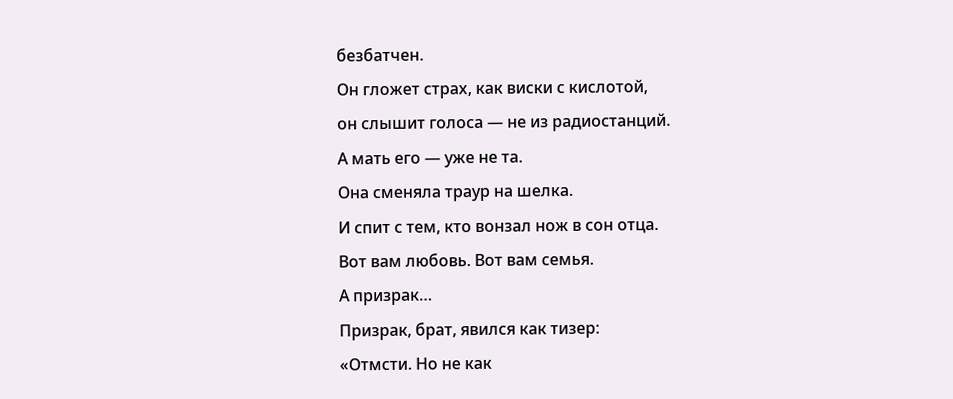безбатчен.
Он гложет страх, как виски с кислотой,
он слышит голоса — не из радиостанций.
А мать его — уже не та.
Она сменяла траур на шелка.
И спит с тем, кто вонзал нож в сон отца.
Вот вам любовь. Вот вам семья.
А призрак…
Призрак, брат, явился как тизер:
«Отмсти. Но не как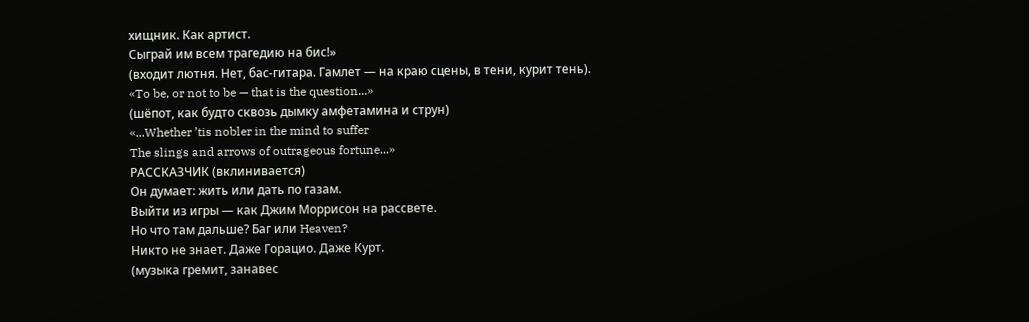хищник. Как артист.
Сыграй им всем трагедию на бис!»
(входит лютня. Нет, бас-гитара. Гамлет — на краю сцены, в тени, курит тень).
«To be, or not to be — that is the question...»
(шёпот, как будто сквозь дымку амфетамина и струн)
«...Whether ’tis nobler in the mind to suffer
The slings and arrows of outrageous fortune...»
РАССКАЗЧИК (вклинивается)
Он думает: жить или дать по газам.
Выйти из игры — как Джим Моррисон на рассвете.
Но что там дальше? Баг или Heaven?
Никто не знает. Даже Горацио. Даже Курт.
(музыка гремит, занавес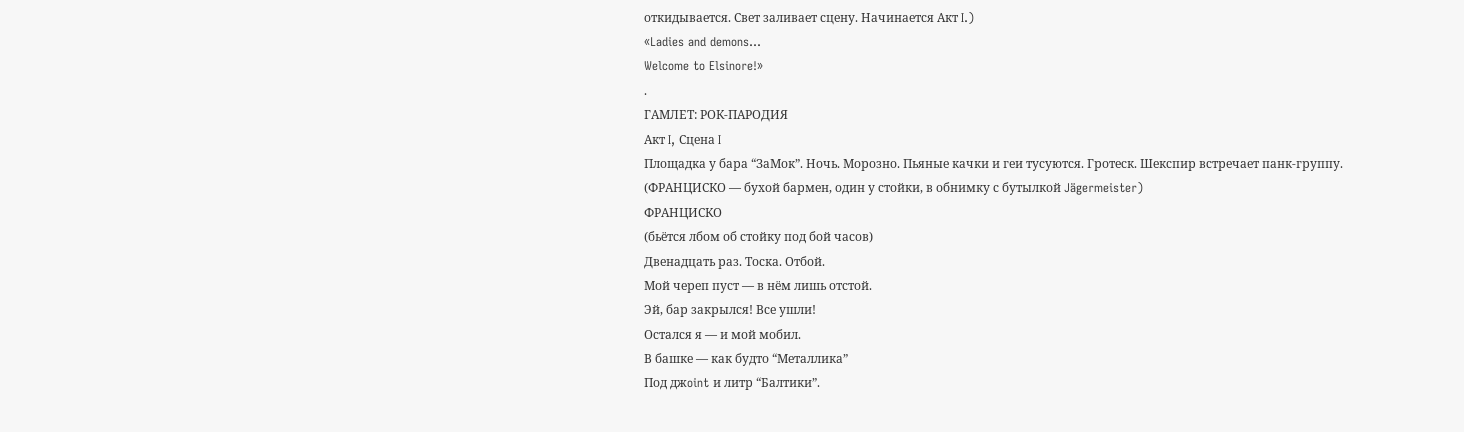откидывается. Свет заливает сцену. Начинается Акт I.)
«Ladies and demons…
Welcome to Elsinore!»
.
ГАМЛЕТ: РОК-ПАРОДИЯ
Акт I, Сцена I
Площадка у бара “ЗаМок”. Ночь. Морозно. Пьяные качки и геи тусуются. Гротеск. Шекспир встречает панк-группу.
(ФРАНЦИСКО — бухой бармен, один у стойки, в обнимку с бутылкой Jägermeister)
ФРАНЦИСКО
(бьётся лбом об стойку под бой часов)
Двенадцать раз. Тоска. Отбой.
Мой череп пуст — в нём лишь отстой.
Эй, бар закрылся! Все ушли!
Остался я — и мой мобил.
В башке — как будто “Металлика”
Под джoint и литр “Балтики”.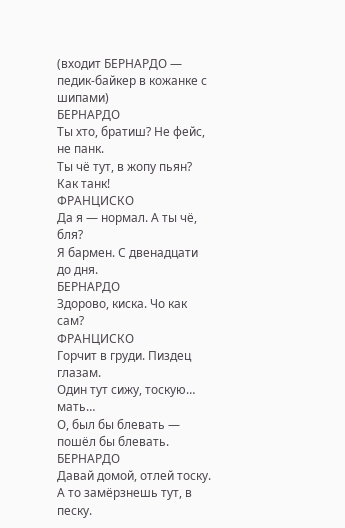(входит БЕРНАРДО — педик-байкер в кожанке с шипами)
БЕРНАРДО
Ты хто, братиш? Не фейс, не панк.
Ты чё тут, в жопу пьян? Как танк!
ФРАНЦИСКО
Да я — нормал. А ты чё, бля?
Я бармен. С двенадцати до дня.
БЕРНАРДО
Здорово, киска. Чо как сам?
ФРАНЦИСКО
Горчит в груди. Пиздец глазам.
Один тут сижу, тоскую… мать…
О, был бы блевать — пошёл бы блевать.
БЕРНАРДО
Давай домой, отлей тоску.
А то замёрзнешь тут, в песку.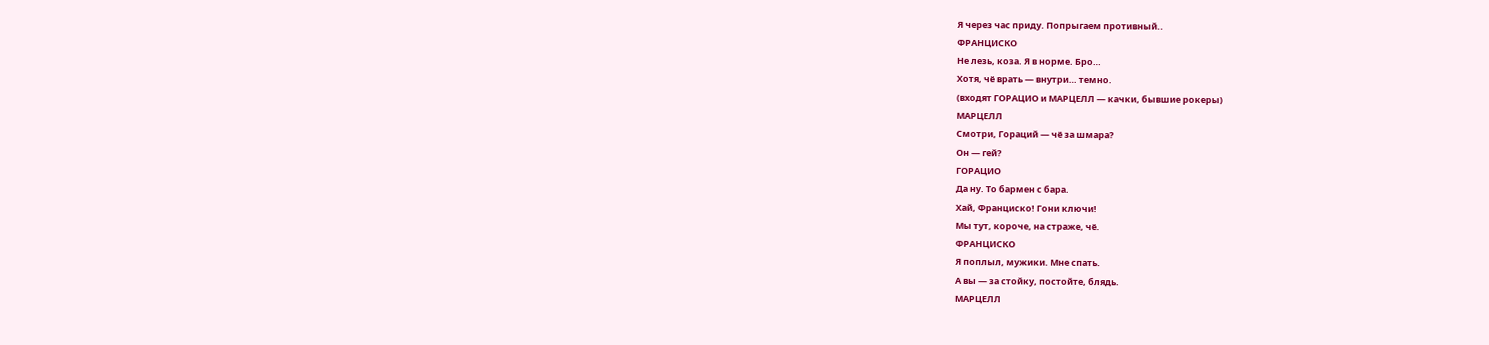Я через час приду. Попрыгаем противный..
ФРАНЦИСКО
Не лезь, коза. Я в норме. Бро…
Хотя, чё врать — внутри… темно.
(входят ГОРАЦИО и МАРЦЕЛЛ — качки, бывшие рокеры)
МАРЦЕЛЛ
Смотри, Гораций — чё за шмара?
Он — гей?
ГОРАЦИО
Да ну. То бармен с бара.
Хай, Франциско! Гони ключи!
Мы тут, короче, на страже, чё.
ФРАНЦИСКО
Я поплыл, мужики. Мне спать.
А вы — за стойку, постойте, блядь.
МАРЦЕЛЛ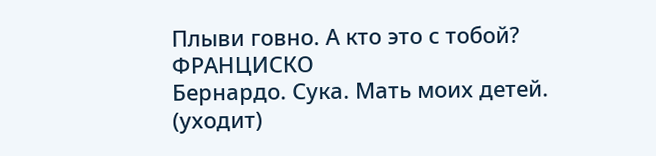Плыви говно. А кто это с тобой?
ФРАНЦИСКО
Бернардо. Сука. Мать моих детей.
(уходит)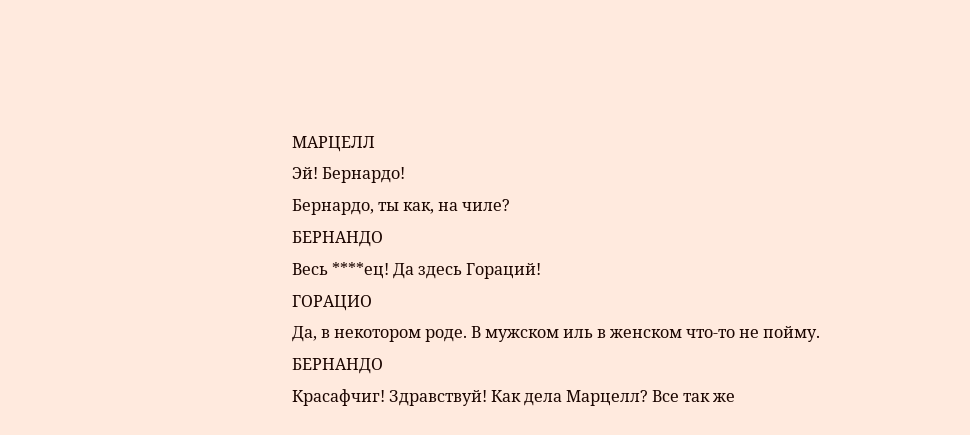МАРЦЕЛЛ
Эй! Бернардо!
Бернардо, ты как, на чиле?
БЕРНАНДО
Весь ****ец! Да здесь Гораций!
ГОРАЦИО
Да, в некотором роде. В мужском иль в женском что-то не пойму.
БЕРНАНДО
Красафчиг! Здравствуй! Как дела Марцелл? Все так же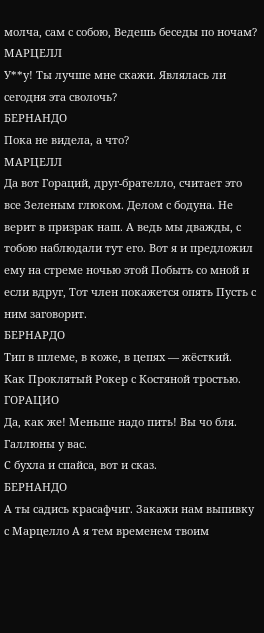молча, сам с собою, Ведешь беседы по ночам?
МАРЦЕЛЛ
У**у! Ты лучше мне скажи. Являлась ли сегодня эта сволочь?
БЕРНАНДО
Пока не видела, а что?
МАРЦЕЛЛ
Да вот Гораций, друг-брателло, считает это все Зеленым глюком. Делом с бодуна. Не верит в призрак наш. А ведь мы дважды, с тобою наблюдали тут его. Вот я и предложил ему на стреме ночью этой Побыть со мной и если вдруг, Тот член покажется опять Пусть с ним заговорит.
БЕРНАРДО
Тип в шлеме, в коже, в цепях — жёсткий.
Как Проклятый Рокер с Костяной тростью.
ГОРАЦИО
Да, как же! Меньше надо пить! Вы чо бля. Галлюны у вас.
С бухла и спайса, вот и сказ.
БЕРНАНДО
А ты садись красафчиг. Закажи нам выпивку с Марцелло А я тем временем твоим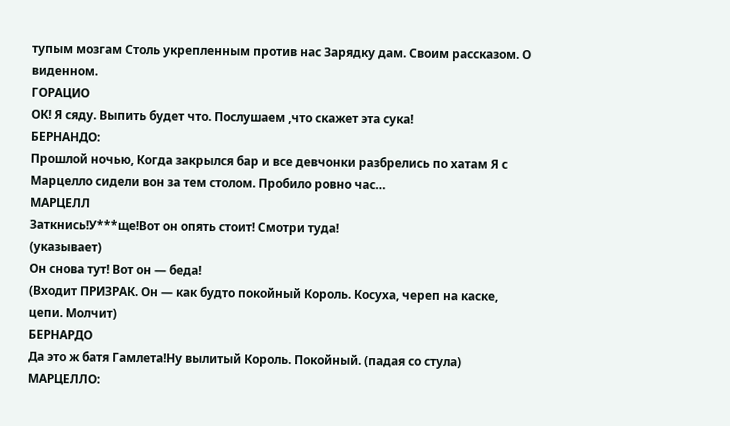тупым мозгам Столь укрепленным против нас Зарядку дам. Своим рассказом. О виденном.
ГОРАЦИО
ОК! Я сяду. Выпить будет что. Послушаем ,что скажет эта сука!
БЕРНАНДО:
Прошлой ночью, Когда закрылся бар и все девчонки разбрелись по хатам Я с Марцелло сидели вон за тем столом. Пробило ровно час…
МАРЦЕЛЛ
Заткнись!У***ще!Вот он опять стоит! Смотри туда!
(указывает)
Он снова тут! Вот он — беда!
(Входит ПРИЗРАК. Он — как будто покойный Король. Косуха, череп на каске, цепи. Молчит)
БЕРНАРДО
Да это ж батя Гамлета!Ну вылитый Король. Покойный. (падая со стула)
МАРЦЕЛЛО: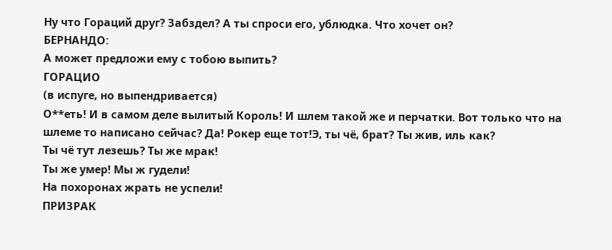Ну что Гораций друг? Забздел? А ты спроси его, ублюдка. Что хочет он?
БЕРНАНДО:
А может предложи ему с тобою выпить?
ГОРАЦИО
(в испуге, но выпендривается)
О**еть! И в самом деле вылитый Король! И шлем такой же и перчатки. Вот только что на шлеме то написано сейчас? Да! Рокер еще тот!Э, ты чё, брат? Ты жив, иль как?
Ты чё тут лезешь? Ты же мрак!
Ты же умер! Мы ж гудели!
На похоронах жрать не успели!
ПРИЗРАК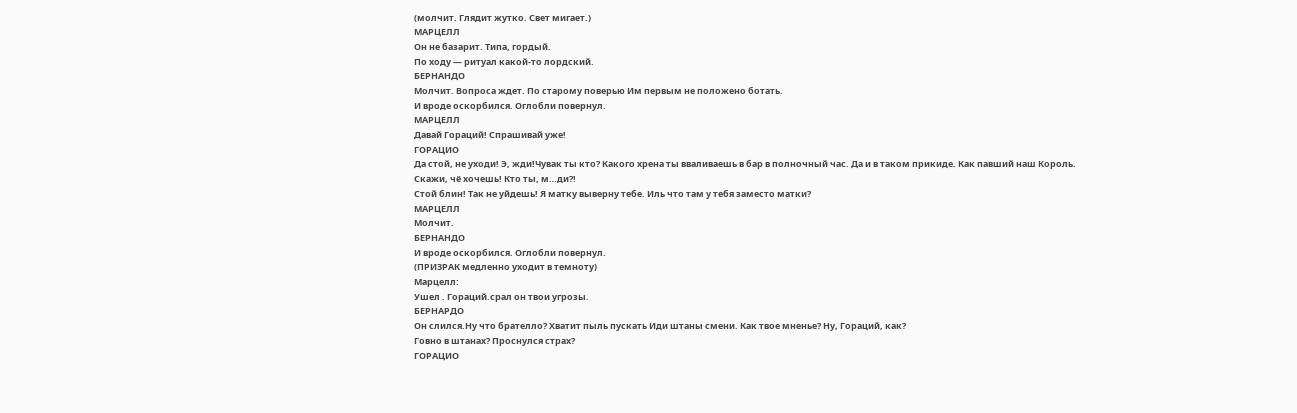(молчит. Глядит жутко. Свет мигает.)
МАРЦЕЛЛ
Он не базарит. Типа, гордый.
По ходу — ритуал какой-то лордский.
БЕРНАНДО
Молчит. Вопроса ждет. По старому поверью Им первым не положено ботать.
И вроде оскорбился. Оглобли повернул.
МАРЦЕЛЛ
Давай Гораций! Спрашивай уже!
ГОРАЦИО
Да стой, не уходи! Э, жди!Чувак ты кто? Какого хрена ты вваливаешь в бар в полночный час. Да и в таком прикиде. Как павший наш Король.
Скажи, чё хочешь! Кто ты, м…ди?!
Стой блин! Так не уйдешь! Я матку выверну тебе. Иль что там у тебя заместо матки?
МАРЦЕЛЛ
Молчит.
БЕРНАНДО
И вроде оскорбился. Оглобли повернул.
(ПРИЗРАК медленно уходит в темноту)
Марцелл:
Ушел . Гораций.срал он твои угрозы.
БЕРНАРДО
Он слился.Ну что брателло? Хватит пыль пускать Иди штаны смени. Как твое мненье? Ну, Гораций, как?
Говно в штанах? Проснулся страх?
ГОРАЦИО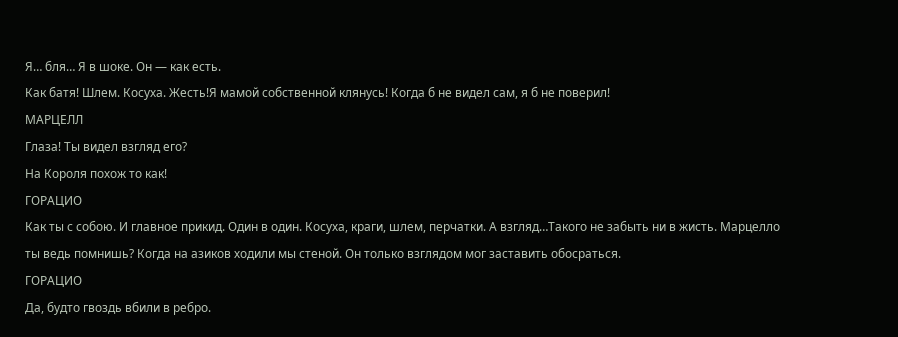Я… бля… Я в шоке. Он — как есть.
Как батя! Шлем. Косуха. Жесть!Я мамой собственной клянусь! Когда б не видел сам, я б не поверил!
МАРЦЕЛЛ
Глаза! Ты видел взгляд его?
На Короля похож то как!
ГОРАЦИО
Как ты с собою. И главное прикид. Один в один. Косуха, краги, шлем, перчатки. А взгляд…Такого не забыть ни в жисть. Марцелло ты ведь помнишь? Когда на азиков ходили мы стеной. Он только взглядом мог заставить обосраться.
ГОРАЦИО
Да, будто гвоздь вбили в ребро.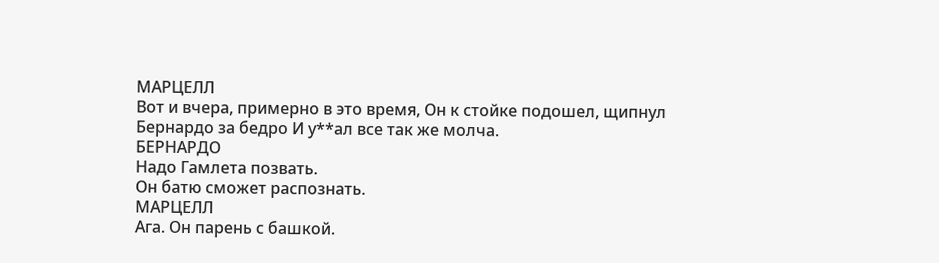МАРЦЕЛЛ
Вот и вчера, примерно в это время, Он к стойке подошел, щипнул Бернардо за бедро И у**ал все так же молча.
БЕРНАРДО
Надо Гамлета позвать.
Он батю сможет распознать.
МАРЦЕЛЛ
Ага. Он парень с башкой.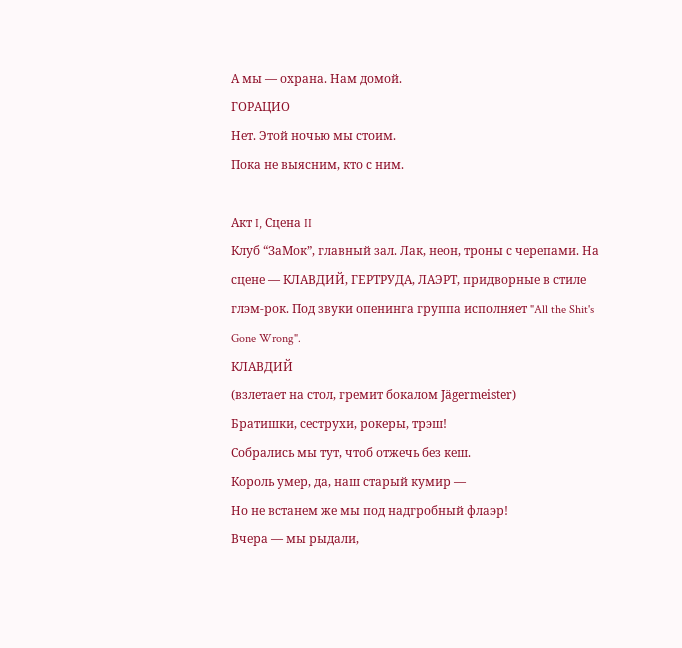А мы — охрана. Нам домой.
ГОРАЦИО
Нет. Этой ночью мы стоим.
Пока не выясним, кто с ним.

Акт I, Сцена II
Клуб “ЗаМок”, главный зал. Лак, неон, троны с черепами. На сцене — КЛАВДИЙ, ГЕРТРУДА, ЛАЭРТ, придворные в стиле глэм-рок. Под звуки опенинга группа исполняет "All the Shit's Gone Wrong".
КЛАВДИЙ
(взлетает на стол, гремит бокалом Jägermeister)
Братишки, сеструхи, рокеры, трэш!
Собрались мы тут, чтоб отжечь без кеш.
Король умер, да, наш старый кумир —
Но не встанем же мы под надгробный флаэр!
Вчера — мы рыдали,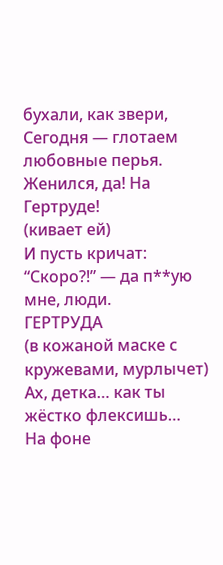бухали, как звери,
Сегодня — глотаем любовные перья.
Женился, да! На Гертруде!
(кивает ей)
И пусть кричат: “Скоро?!” — да п**ую мне, люди.
ГЕРТРУДА
(в кожаной маске с кружевами, мурлычет)
Ах, детка… как ты жёстко флексишь…
На фоне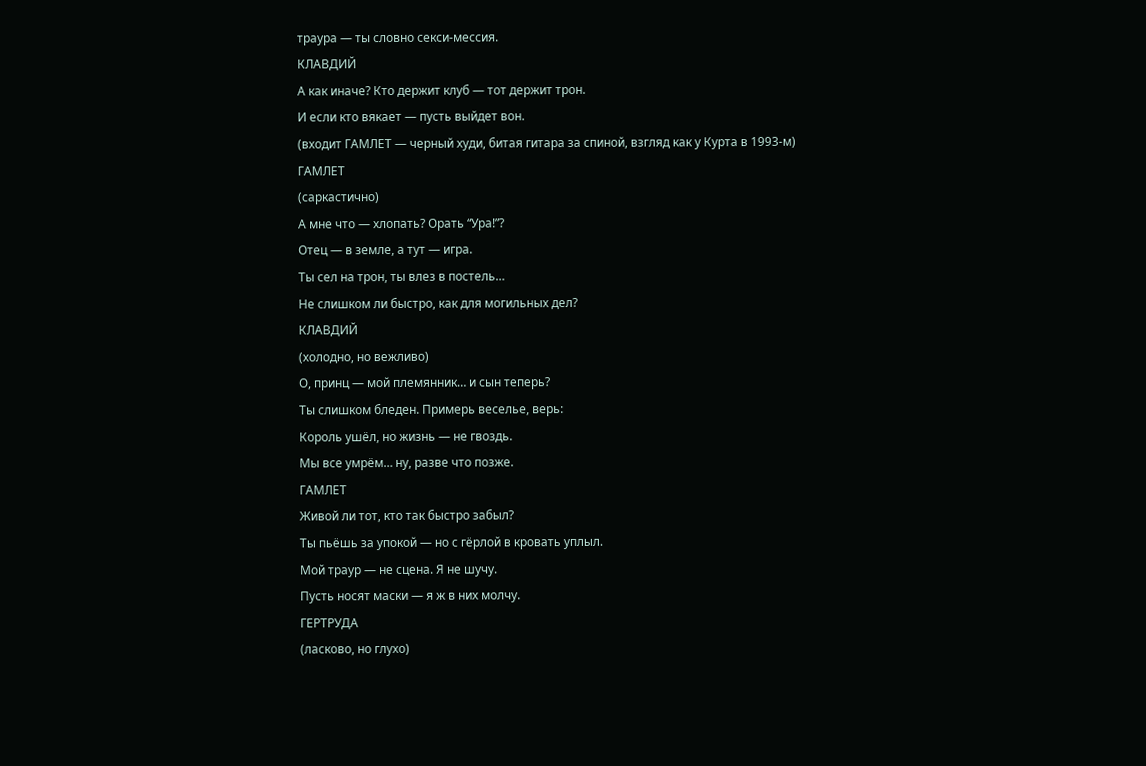траура — ты словно секси-мессия.
КЛАВДИЙ
А как иначе? Кто держит клуб — тот держит трон.
И если кто вякает — пусть выйдет вон.
(входит ГАМЛЕТ — черный худи, битая гитара за спиной, взгляд как у Курта в 1993-м)
ГАМЛЕТ
(саркастично)
А мне что — хлопать? Орать “Ура!”?
Отец — в земле, а тут — игра.
Ты сел на трон, ты влез в постель…
Не слишком ли быстро, как для могильных дел?
КЛАВДИЙ
(холодно, но вежливо)
О, принц — мой племянник… и сын теперь?
Ты слишком бледен. Примерь веселье, верь:
Король ушёл, но жизнь — не гвоздь.
Мы все умрём… ну, разве что позже.
ГАМЛЕТ
Живой ли тот, кто так быстро забыл?
Ты пьёшь за упокой — но с гёрлой в кровать уплыл.
Мой траур — не сцена. Я не шучу.
Пусть носят маски — я ж в них молчу.
ГЕРТРУДА
(ласково, но глухо)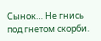Сынок… Не гнись под гнетом скорби.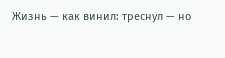Жизнь — как винил: треснул — но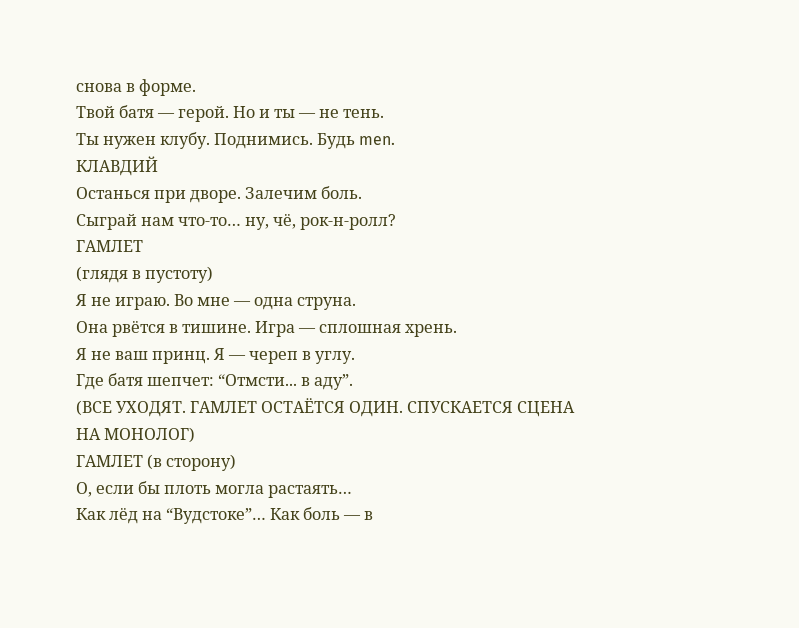снова в форме.
Твой батя — герой. Но и ты — не тень.
Ты нужен клубу. Поднимись. Будь men.
КЛАВДИЙ
Останься при дворе. Залечим боль.
Сыграй нам что-то… ну, чё, рок-н-ролл?
ГАМЛЕТ
(глядя в пустоту)
Я не играю. Во мне — одна струна.
Она рвётся в тишине. Игра — сплошная хрень.
Я не ваш принц. Я — череп в углу.
Где батя шепчет: “Отмсти... в аду”.
(ВСЕ УХОДЯТ. ГАМЛЕТ ОСТАЁТСЯ ОДИН. СПУСКАЕТСЯ СЦЕНА НА МОНОЛОГ)
ГАМЛЕТ (в сторону)
О, если бы плоть могла растаять…
Как лёд на “Вудстоке”… Как боль — в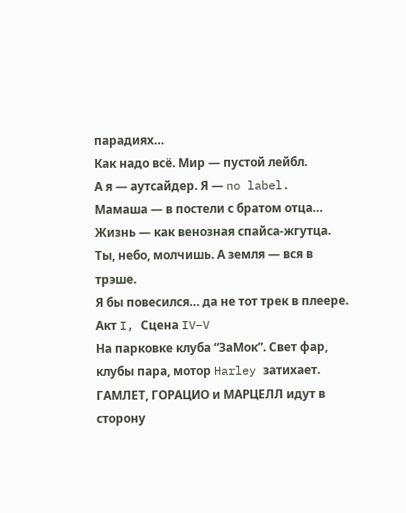парадиях…
Как надо всё. Мир — пустой лейбл.
А я — аутсайдер. Я — no label.
Мамаша — в постели с братом отца…
Жизнь — как венозная спайса-жгутца.
Ты, небо, молчишь. А земля — вся в трэше.
Я бы повесился… да не тот трек в плеере.
Акт I, Сцена IV–V
На парковке клуба “ЗаМок”. Свет фар, клубы пара, мотор Harley затихает. ГАМЛЕТ, ГОРАЦИО и МАРЦЕЛЛ идут в сторону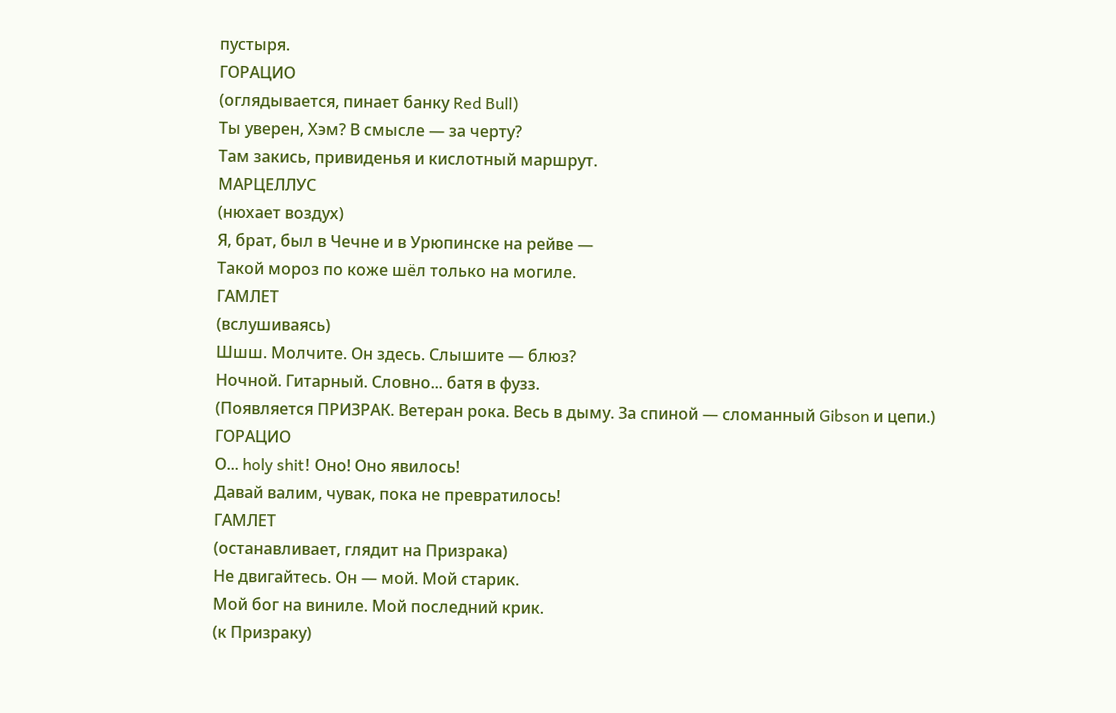пустыря.
ГОРАЦИО
(оглядывается, пинает банку Red Bull)
Ты уверен, Хэм? В смысле — за черту?
Там закись, привиденья и кислотный маршрут.
МАРЦЕЛЛУС
(нюхает воздух)
Я, брат, был в Чечне и в Урюпинске на рейве —
Такой мороз по коже шёл только на могиле.
ГАМЛЕТ
(вслушиваясь)
Шшш. Молчите. Он здесь. Слышите — блюз?
Ночной. Гитарный. Словно... батя в фузз.
(Появляется ПРИЗРАК. Ветеран рока. Весь в дыму. За спиной — сломанный Gibson и цепи.)
ГОРАЦИО
О... holy shit! Оно! Оно явилось!
Давай валим, чувак, пока не превратилось!
ГАМЛЕТ
(останавливает, глядит на Призрака)
Не двигайтесь. Он — мой. Мой старик.
Мой бог на виниле. Мой последний крик.
(к Призраку)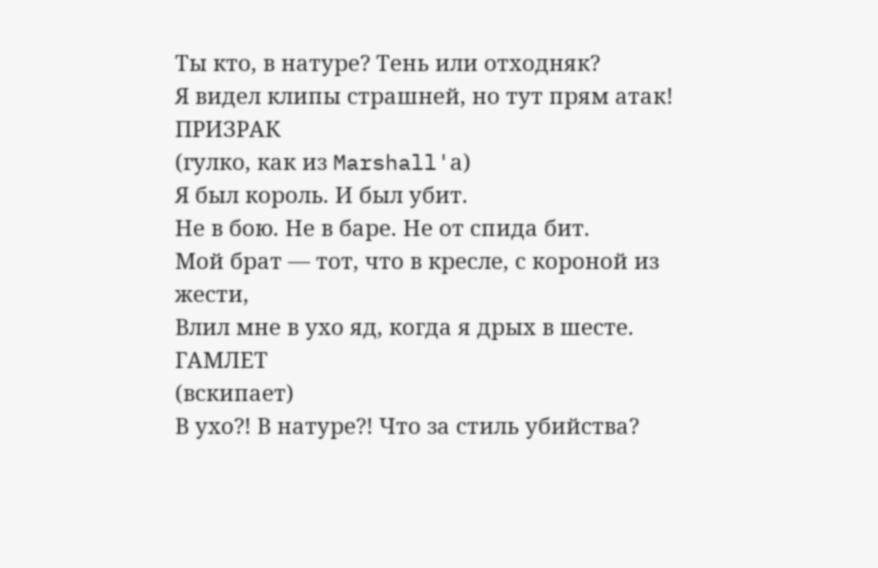Ты кто, в натуре? Тень или отходняк?
Я видел клипы страшней, но тут прям атак!
ПРИЗРАК
(гулко, как из Marshall'а)
Я был король. И был убит.
Не в бою. Не в баре. Не от спида бит.
Мой брат — тот, что в кресле, с короной из жести,
Влил мне в ухо яд, когда я дрых в шесте.
ГАМЛЕТ
(вскипает)
В ухо?! В натуре?! Что за стиль убийства?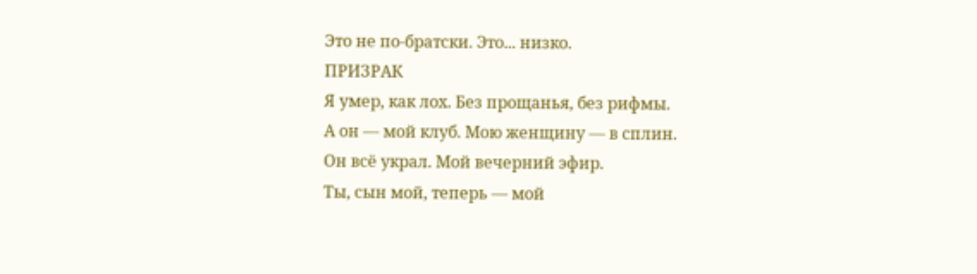Это не по-братски. Это... низко.
ПРИЗРАК
Я умер, как лох. Без прощанья, без рифмы.
А он — мой клуб. Мою женщину — в сплин.
Он всё украл. Мой вечерний эфир.
Ты, сын мой, теперь — мой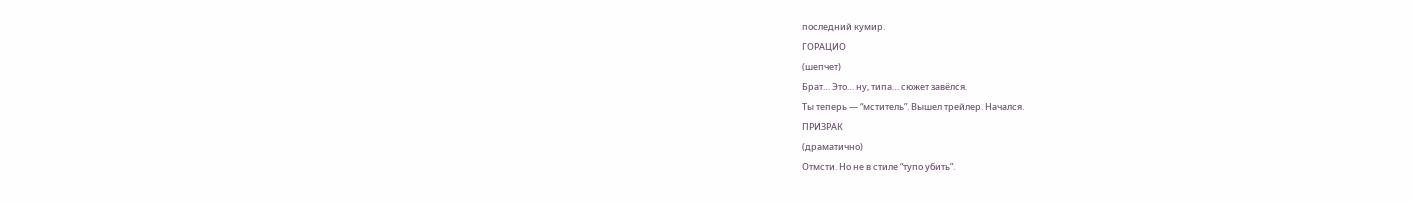последний кумир.
ГОРАЦИО
(шепчет)
Брат… Это… ну, типа… сюжет завёлся.
Ты теперь — “мститель”. Вышел трейлер. Начался.
ПРИЗРАК
(драматично)
Отмсти. Но не в стиле “тупо убить”.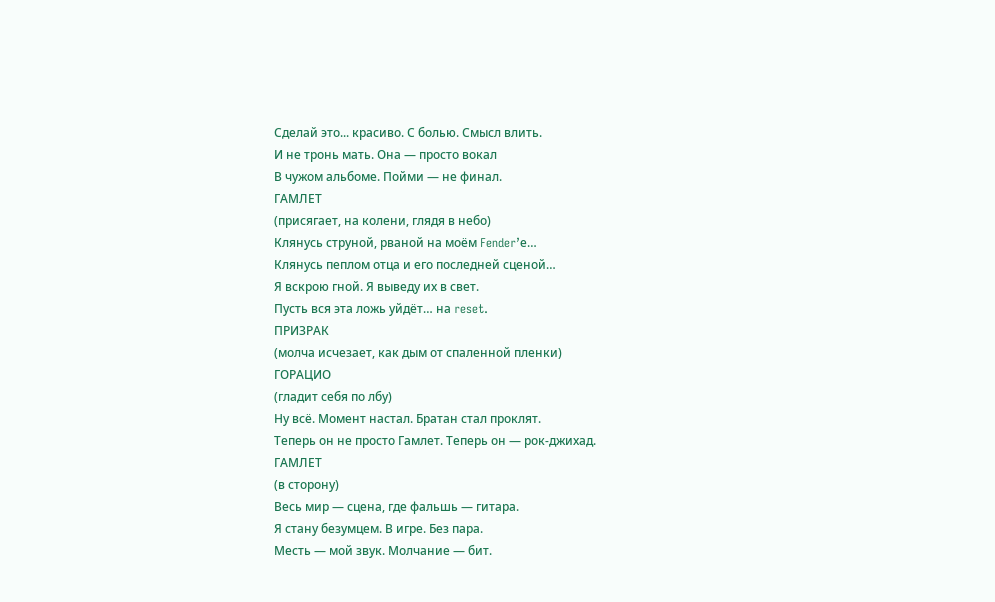Сделай это... красиво. С болью. Смысл влить.
И не тронь мать. Она — просто вокал
В чужом альбоме. Пойми — не финал.
ГАМЛЕТ
(присягает, на колени, глядя в небо)
Клянусь струной, рваной на моём Fender’е…
Клянусь пеплом отца и его последней сценой…
Я вскрою гной. Я выведу их в свет.
Пусть вся эта ложь уйдёт… на reset.
ПРИЗРАК
(молча исчезает, как дым от спаленной пленки)
ГОРАЦИО
(гладит себя по лбу)
Ну всё. Момент настал. Братан стал проклят.
Теперь он не просто Гамлет. Теперь он — рок-джихад.
ГАМЛЕТ
(в сторону)
Весь мир — сцена, где фальшь — гитара.
Я стану безумцем. В игре. Без пара.
Месть — мой звук. Молчание — бит.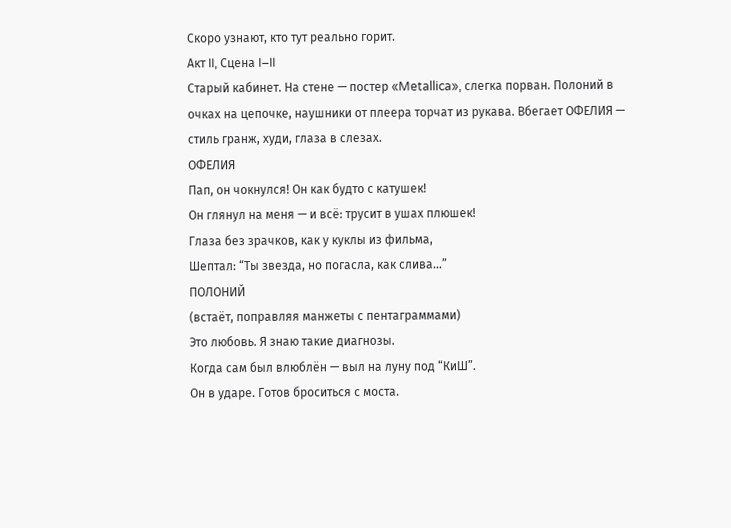Скоро узнают, кто тут реально горит.
Акт II, Сцена I–II
Старый кабинет. На стене — постер «Metallica», слегка порван. Полоний в очках на цепочке, наушники от плеера торчат из рукава. Вбегает ОФЕЛИЯ — стиль гранж, худи, глаза в слезах.
ОФЕЛИЯ
Пап, он чокнулся! Он как будто с катушек!
Он глянул на меня — и всё: трусит в ушах плюшек!
Глаза без зрачков, как у куклы из фильма,
Шептал: “Ты звезда, но погасла, как слива…”
ПОЛОНИЙ
(встаёт, поправляя манжеты с пентаграммами)
Это любовь. Я знаю такие диагнозы.
Когда сам был влюблён — выл на луну под “КиШ”.
Он в ударе. Готов броситься с моста.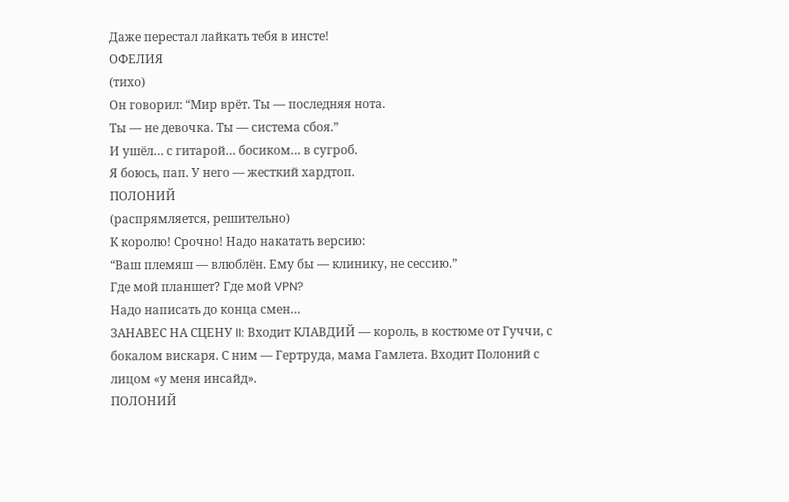Даже перестал лайкать тебя в инсте!
ОФЕЛИЯ
(тихо)
Он говорил: “Мир врёт. Ты — последняя нота.
Ты — не девочка. Ты — система сбоя.”
И ушёл… с гитарой… босиком… в сугроб.
Я боюсь, пап. У него — жесткий хардтоп.
ПОЛОНИЙ
(распрямляется, решительно)
К королю! Срочно! Надо накатать версию:
“Ваш племяш — влюблён. Ему бы — клинику, не сессию.”
Где мой планшет? Где мой VPN?
Надо написать до конца смен…
ЗАНАВЕС НА СЦЕНУ II: Входит КЛАВДИЙ — король, в костюме от Гуччи, с бокалом вискаря. С ним — Гертруда, мама Гамлета. Входит Полоний с лицом «у меня инсайд».
ПОЛОНИЙ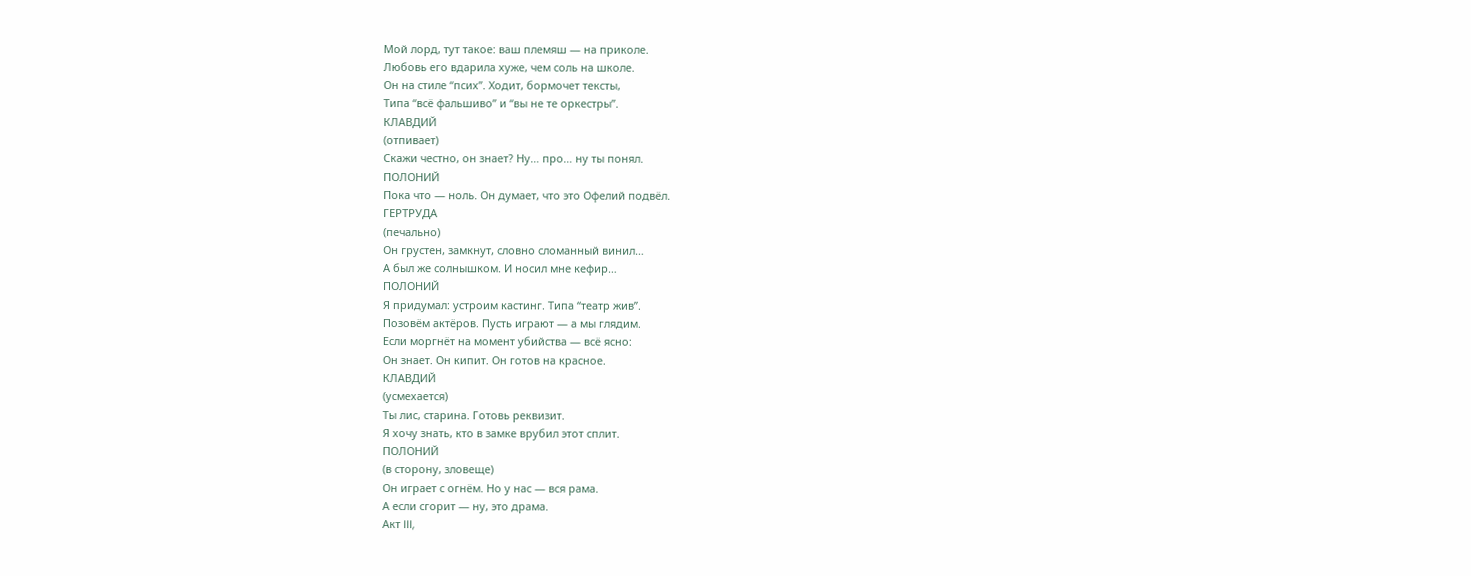Мой лорд, тут такое: ваш племяш — на приколе.
Любовь его вдарила хуже, чем соль на школе.
Он на стиле “псих”. Ходит, бормочет тексты,
Типа “всё фальшиво” и “вы не те оркестры”.
КЛАВДИЙ
(отпивает)
Скажи честно, он знает? Ну… про… ну ты понял.
ПОЛОНИЙ
Пока что — ноль. Он думает, что это Офелий подвёл.
ГЕРТРУДА
(печально)
Он грустен, замкнут, словно сломанный винил…
А был же солнышком. И носил мне кефир…
ПОЛОНИЙ
Я придумал: устроим кастинг. Типа “театр жив”.
Позовём актёров. Пусть играют — а мы глядим.
Если моргнёт на момент убийства — всё ясно:
Он знает. Он кипит. Он готов на красное.
КЛАВДИЙ
(усмехается)
Ты лис, старина. Готовь реквизит.
Я хочу знать, кто в замке врубил этот сплит.
ПОЛОНИЙ
(в сторону, зловеще)
Он играет с огнём. Но у нас — вся рама.
А если сгорит — ну, это драма.
Акт III,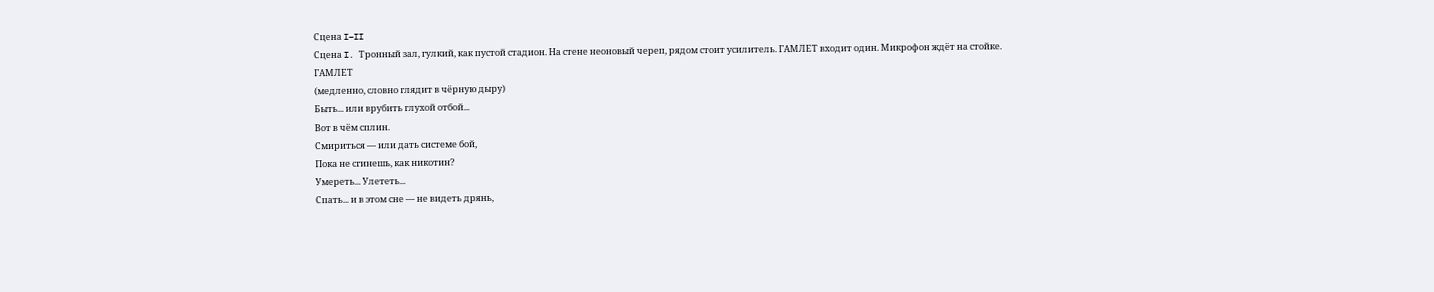Сцена I–II
Сцена I. Тронный зал, гулкий, как пустой стадион. На стене неоновый череп, рядом стоит усилитель. ГАМЛЕТ входит один. Микрофон ждёт на стойке.
ГАМЛЕТ
(медленно, словно глядит в чёрную дыру)
Быть... или врубить глухой отбой...
Вот в чём сплин.
Смириться — или дать системе бой,
Пока не сгинешь, как никотин?
Умереть... Улететь...
Спать... и в этом сне — не видеть дрянь,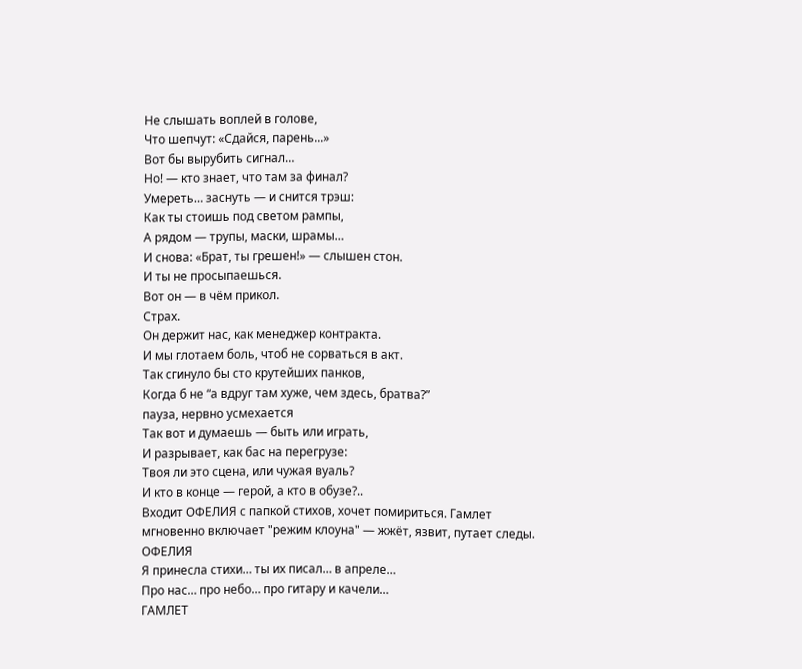Не слышать воплей в голове,
Что шепчут: «Сдайся, парень...»
Вот бы вырубить сигнал…
Но! — кто знает, что там за финал?
Умереть… заснуть — и снится трэш:
Как ты стоишь под светом рампы,
А рядом — трупы, маски, шрамы…
И снова: «Брат, ты грешен!» — слышен стон.
И ты не просыпаешься.
Вот он — в чём прикол.
Страх.
Он держит нас, как менеджер контракта.
И мы глотаем боль, чтоб не сорваться в акт.
Так сгинуло бы сто крутейших панков,
Когда б не “а вдруг там хуже, чем здесь, братва?”
пауза, нервно усмехается
Так вот и думаешь — быть или играть,
И разрывает, как бас на перегрузе:
Твоя ли это сцена, или чужая вуаль?
И кто в конце — герой, а кто в обузе?..
Входит ОФЕЛИЯ с папкой стихов, хочет помириться. Гамлет мгновенно включает "режим клоуна" — жжёт, язвит, путает следы.
ОФЕЛИЯ
Я принесла стихи… ты их писал… в апреле…
Про нас… про небо… про гитару и качели…
ГАМЛЕТ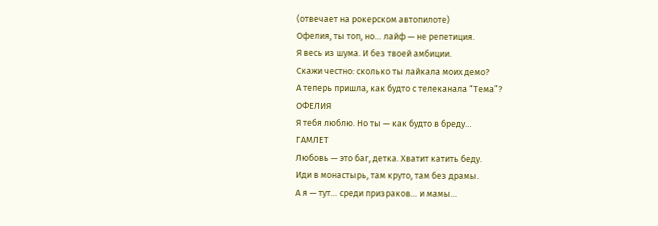(отвечает на рокерском автопилоте)
Офелия, ты топ, но… лайф — не репетиция.
Я весь из шума. И без твоей амбиции.
Скажи честно: сколько ты лайкала моих демо?
А теперь пришла, как будто с телеканала “Тема”?
ОФЕЛИЯ
Я тебя люблю. Но ты — как будто в бреду…
ГАМЛЕТ
Любовь — это баг, детка. Хватит катить беду.
Иди в монастырь, там круто, там без драмы.
А я — тут… среди призраков… и мамы…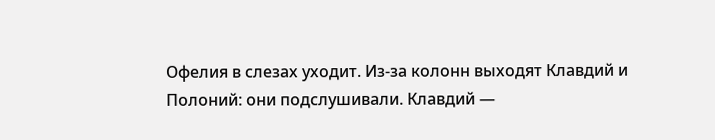Офелия в слезах уходит. Из-за колонн выходят Клавдий и Полоний: они подслушивали. Клавдий —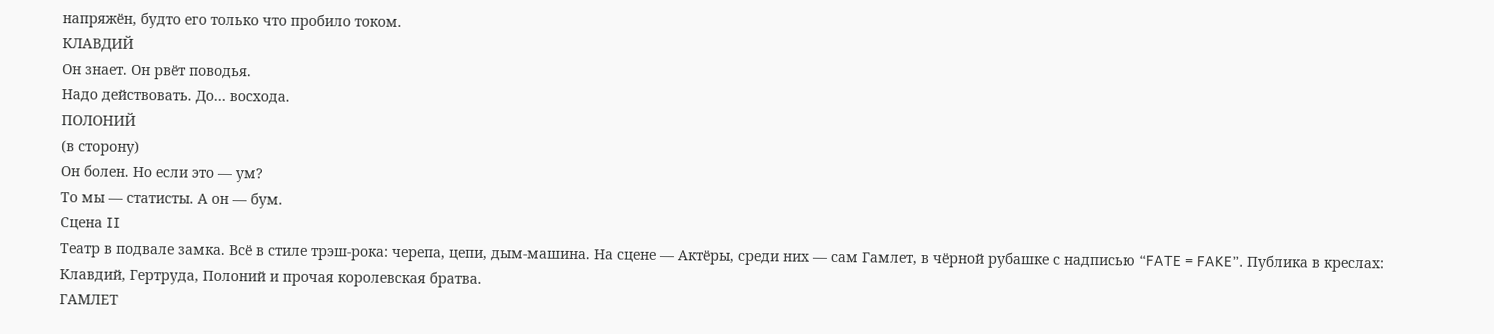напряжён, будто его только что пробило током.
КЛАВДИЙ
Он знает. Он рвёт поводья.
Надо действовать. До… восхода.
ПОЛОНИЙ
(в сторону)
Он болен. Но если это — ум?
То мы — статисты. А он — бум.
Сцена II
Театр в подвале замка. Всё в стиле трэш-рока: черепа, цепи, дым-машина. На сцене — Актёры, среди них — сам Гамлет, в чёрной рубашке с надписью “FATE = FAKE”. Публика в креслах: Клавдий, Гертруда, Полоний и прочая королевская братва.
ГАМЛЕТ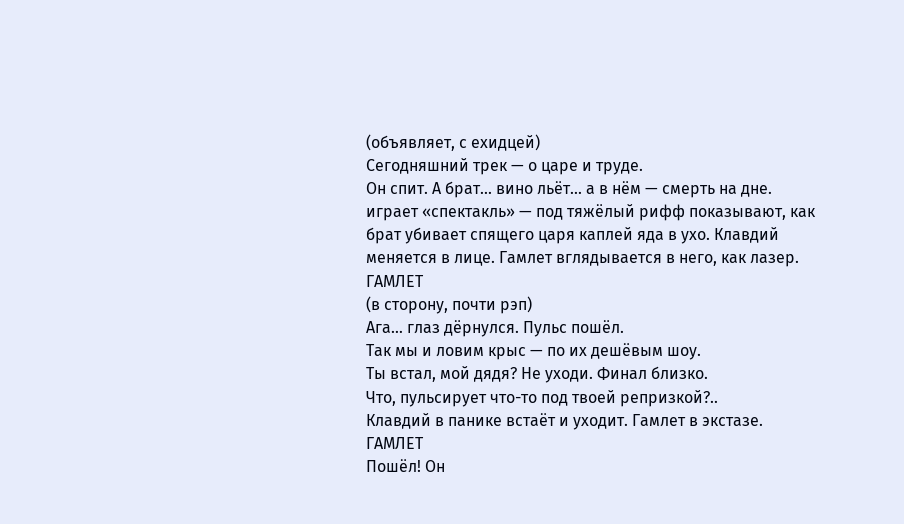(объявляет, с ехидцей)
Сегодняшний трек — о царе и труде.
Он спит. А брат... вино льёт... а в нём — смерть на дне.
играет «спектакль» — под тяжёлый рифф показывают, как брат убивает спящего царя каплей яда в ухо. Клавдий меняется в лице. Гамлет вглядывается в него, как лазер.
ГАМЛЕТ
(в сторону, почти рэп)
Ага… глаз дёрнулся. Пульс пошёл.
Так мы и ловим крыс — по их дешёвым шоу.
Ты встал, мой дядя? Не уходи. Финал близко.
Что, пульсирует что-то под твоей репризкой?..
Клавдий в панике встаёт и уходит. Гамлет в экстазе.
ГАМЛЕТ
Пошёл! Он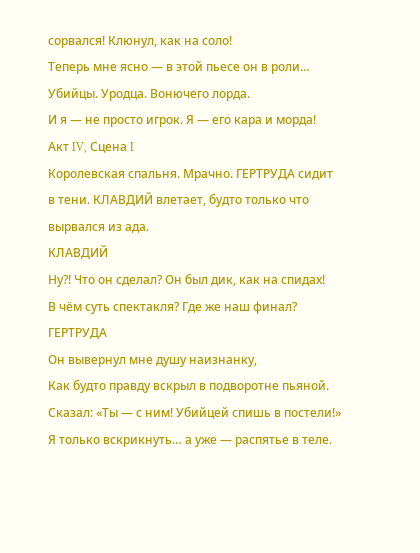сорвался! Клюнул, как на соло!
Теперь мне ясно — в этой пьесе он в роли…
Убийцы. Уродца. Вонючего лорда.
И я — не просто игрок. Я — его кара и морда!
Акт IV, Сцена I
Королевская спальня. Мрачно. ГЕРТРУДА сидит в тени. КЛАВДИЙ влетает, будто только что вырвался из ада.
КЛАВДИЙ
Ну?! Что он сделал? Он был дик, как на спидах!
В чём суть спектакля? Где же наш финал?
ГЕРТРУДА
Он вывернул мне душу наизнанку,
Как будто правду вскрыл в подворотне пьяной.
Сказал: «Ты — с ним! Убийцей спишь в постели!»
Я только вскрикнуть… а уже — распятье в теле.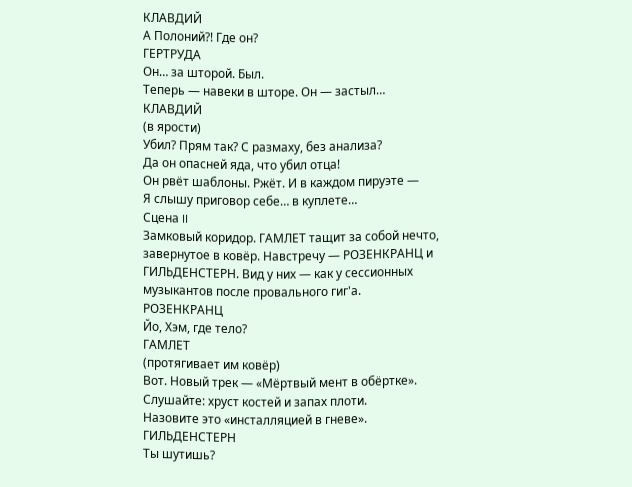КЛАВДИЙ
А Полоний?! Где он?
ГЕРТРУДА
Он… за шторой. Был.
Теперь — навеки в шторе. Он — застыл…
КЛАВДИЙ
(в ярости)
Убил? Прям так? С размаху, без анализа?
Да он опасней яда, что убил отца!
Он рвёт шаблоны. Ржёт. И в каждом пируэте —
Я слышу приговор себе… в куплете…
Сцена II
Замковый коридор. ГАМЛЕТ тащит за собой нечто, завернутое в ковёр. Навстречу — РОЗЕНКРАНЦ и ГИЛЬДЕНСТЕРН. Вид у них — как у сессионных музыкантов после провального гиг'а.
РОЗЕНКРАНЦ
Йо, Хэм, где тело?
ГАМЛЕТ
(протягивает им ковёр)
Вот. Новый трек — «Мёртвый мент в обёртке».
Слушайте: хруст костей и запах плоти.
Назовите это «инсталляцией в гневе».
ГИЛЬДЕНСТЕРН
Ты шутишь?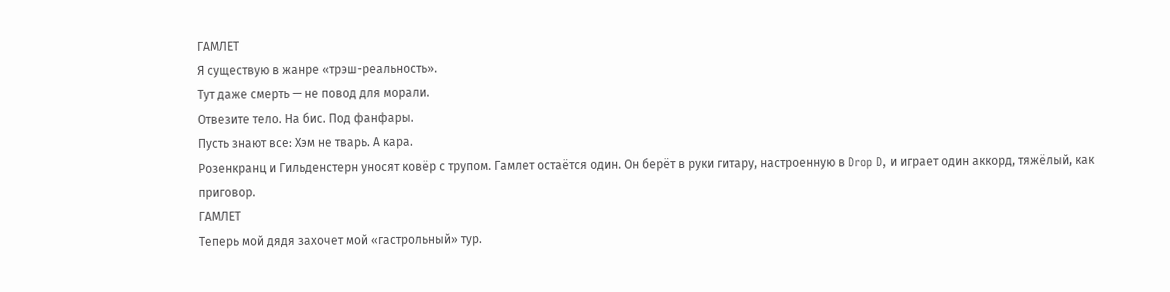ГАМЛЕТ
Я существую в жанре «трэш-реальность».
Тут даже смерть — не повод для морали.
Отвезите тело. На бис. Под фанфары.
Пусть знают все: Хэм не тварь. А кара.
Розенкранц и Гильденстерн уносят ковёр с трупом. Гамлет остаётся один. Он берёт в руки гитару, настроенную в Drop D, и играет один аккорд, тяжёлый, как приговор.
ГАМЛЕТ
Теперь мой дядя захочет мой «гастрольный» тур.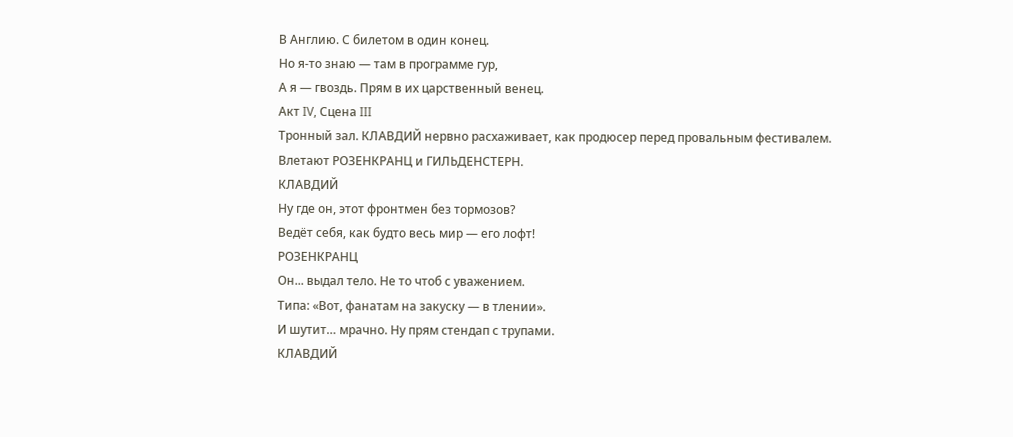В Англию. С билетом в один конец.
Но я-то знаю — там в программе гур,
А я — гвоздь. Прям в их царственный венец.
Акт IV, Сцена III
Тронный зал. КЛАВДИЙ нервно расхаживает, как продюсер перед провальным фестивалем. Влетают РОЗЕНКРАНЦ и ГИЛЬДЕНСТЕРН.
КЛАВДИЙ
Ну где он, этот фронтмен без тормозов?
Ведёт себя, как будто весь мир — его лофт!
РОЗЕНКРАНЦ
Он... выдал тело. Не то чтоб с уважением.
Типа: «Вот, фанатам на закуску — в тлении».
И шутит… мрачно. Ну прям стендап с трупами.
КЛАВДИЙ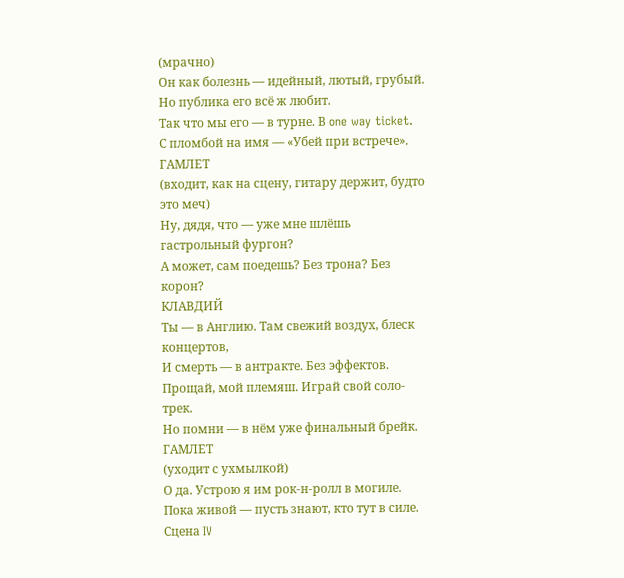(мрачно)
Он как болезнь — идейный, лютый, грубый.
Но публика его всё ж любит.
Так что мы его — в турне. В one way ticket.
С пломбой на имя — «Убей при встрече».
ГАМЛЕТ
(входит, как на сцену, гитару держит, будто это меч)
Ну, дядя, что — уже мне шлёшь гастрольный фургон?
А может, сам поедешь? Без трона? Без корон?
КЛАВДИЙ
Ты — в Англию. Там свежий воздух, блеск концертов,
И смерть — в антракте. Без эффектов.
Прощай, мой племяш. Играй свой соло-трек.
Но помни — в нём уже финальный брейк.
ГАМЛЕТ
(уходит с ухмылкой)
О да. Устрою я им рок-н-ролл в могиле.
Пока живой — пусть знают, кто тут в силе.
Сцена IV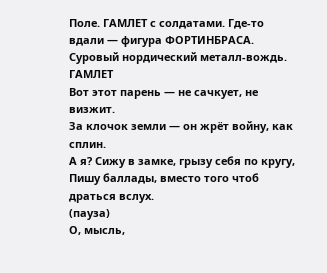Поле. ГАМЛЕТ с солдатами. Где-то вдали — фигура ФОРТИНБРАСА. Суровый нордический металл-вождь.
ГАМЛЕТ
Вот этот парень — не сачкует, не визжит.
За клочок земли — он жрёт войну, как сплин.
А я? Сижу в замке, грызу себя по кругу,
Пишу баллады, вместо того чтоб драться вслух.
(пауза)
О, мысль,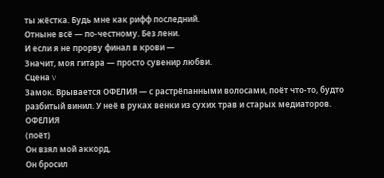ты жёстка. Будь мне как рифф последний.
Отныне всё — по-честному. Без лени.
И если я не прорву финал в крови —
Значит, моя гитара — просто сувенир любви.
Сцена V
Замок. Врывается ОФЕЛИЯ — с растрёпанными волосами, поёт что-то, будто разбитый винил. У неё в руках венки из сухих трав и старых медиаторов.
ОФЕЛИЯ
(поёт)
Он взял мой аккорд,
Он бросил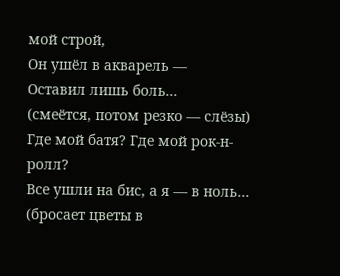мой строй,
Он ушёл в акварель —
Оставил лишь боль...
(смеётся, потом резко — слёзы)
Где мой батя? Где мой рок-н-ролл?
Все ушли на бис, а я — в ноль…
(бросает цветы в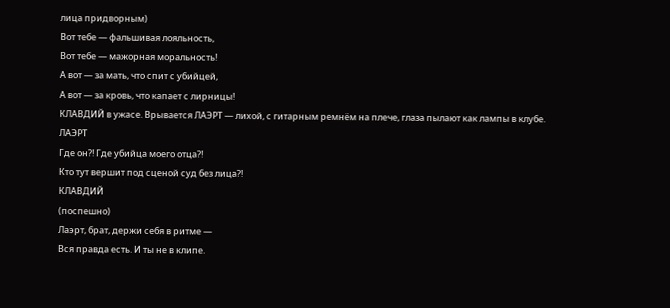лица придворным)
Вот тебе — фальшивая лояльность,
Вот тебе — мажорная моральность!
А вот — за мать, что спит с убийцей,
А вот — за кровь, что капает с лирницы!
КЛАВДИЙ в ужасе. Врывается ЛАЭРТ — лихой, с гитарным ремнём на плече, глаза пылают как лампы в клубе.
ЛАЭРТ
Где он?! Где убийца моего отца?!
Кто тут вершит под сценой суд без лица?!
КЛАВДИЙ
(поспешно)
Лаэрт, брат, держи себя в ритме —
Вся правда есть. И ты не в клипе.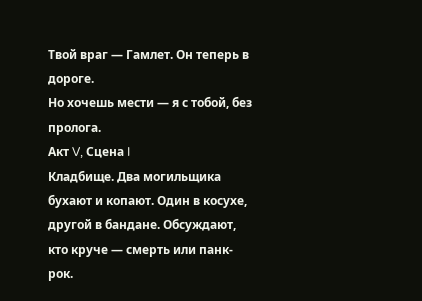Твой враг — Гамлет. Он теперь в дороге.
Но хочешь мести — я с тобой, без пролога.
Акт V, Сцена I
Кладбище. Два могильщика бухают и копают. Один в косухе, другой в бандане. Обсуждают, кто круче — смерть или панк-рок.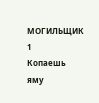МОГИЛЬЩИК 1
Копаешь яму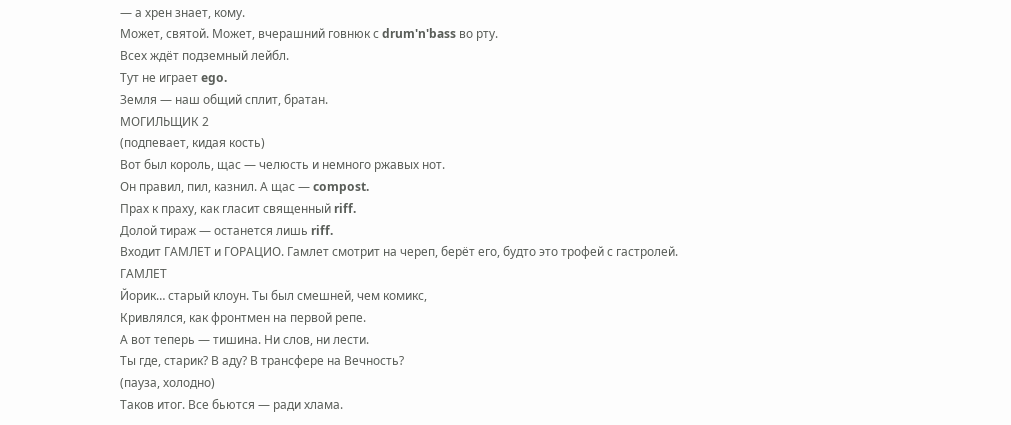— а хрен знает, кому.
Может, святой. Может, вчерашний говнюк с drum'n'bass во рту.
Всех ждёт подземный лейбл.
Тут не играет ego.
Земля — наш общий сплит, братан.
МОГИЛЬЩИК 2
(подпевает, кидая кость)
Вот был король, щас — челюсть и немного ржавых нот.
Он правил, пил, казнил. А щас — compost.
Прах к праху, как гласит священный riff.
Долой тираж — останется лишь riff.
Входит ГАМЛЕТ и ГОРАЦИО. Гамлет смотрит на череп, берёт его, будто это трофей с гастролей.
ГАМЛЕТ
Йорик… старый клоун. Ты был смешней, чем комикс,
Кривлялся, как фронтмен на первой репе.
А вот теперь — тишина. Ни слов, ни лести.
Ты где, старик? В аду? В трансфере на Вечность?
(пауза, холодно)
Таков итог. Все бьются — ради хлама.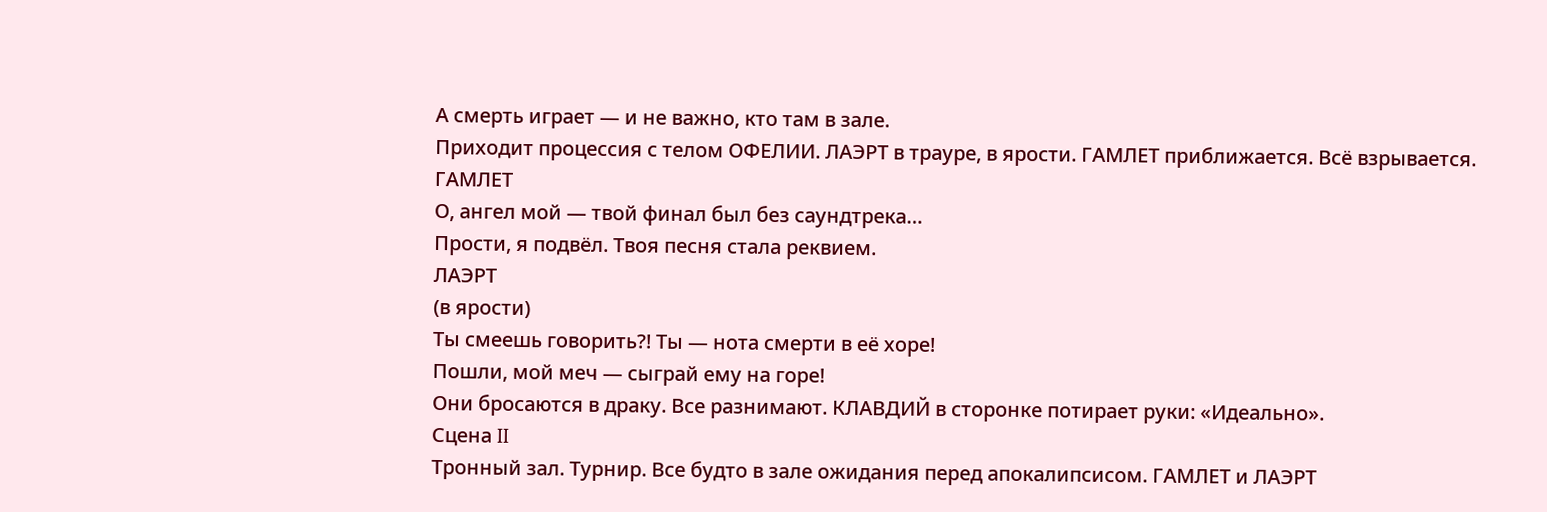А смерть играет — и не важно, кто там в зале.
Приходит процессия с телом ОФЕЛИИ. ЛАЭРТ в трауре, в ярости. ГАМЛЕТ приближается. Всё взрывается.
ГАМЛЕТ
О, ангел мой — твой финал был без саундтрека…
Прости, я подвёл. Твоя песня стала реквием.
ЛАЭРТ
(в ярости)
Ты смеешь говорить?! Ты — нота смерти в её хоре!
Пошли, мой меч — сыграй ему на горе!
Они бросаются в драку. Все разнимают. КЛАВДИЙ в сторонке потирает руки: «Идеально».
Сцена II
Тронный зал. Турнир. Все будто в зале ожидания перед апокалипсисом. ГАМЛЕТ и ЛАЭРТ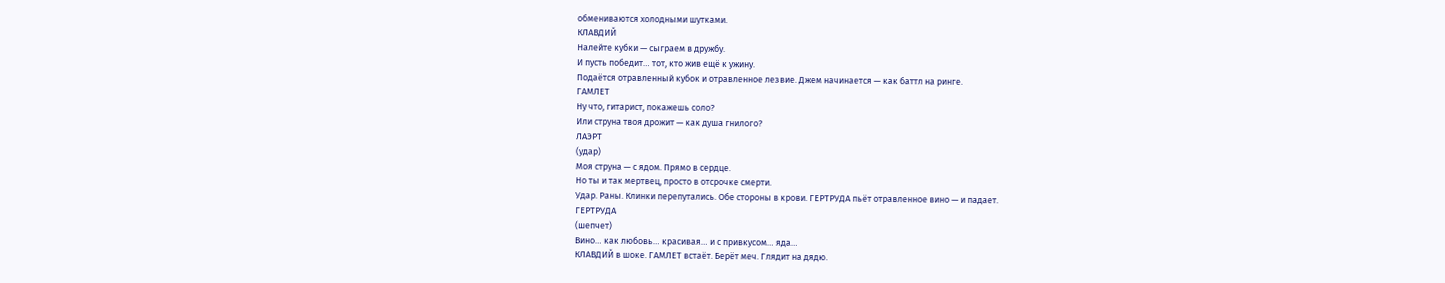обмениваются холодными шутками.
КЛАВДИЙ
Налейте кубки — сыграем в дружбу.
И пусть победит… тот, кто жив ещё к ужину.
Подаётся отравленный кубок и отравленное лезвие. Джем начинается — как баттл на ринге.
ГАМЛЕТ
Ну что, гитарист, покажешь соло?
Или струна твоя дрожит — как душа гнилого?
ЛАЭРТ
(удар)
Моя струна — с ядом. Прямо в сердце.
Но ты и так мертвец, просто в отсрочке смерти.
Удар. Раны. Клинки перепутались. Обе стороны в крови. ГЕРТРУДА пьёт отравленное вино — и падает.
ГЕРТРУДА
(шепчет)
Вино… как любовь… красивая… и с привкусом… яда…
КЛАВДИЙ в шоке. ГАМЛЕТ встаёт. Берёт меч. Глядит на дядю.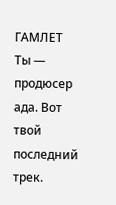ГАМЛЕТ
Ты — продюсер ада. Вот твой последний трек.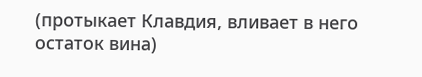(протыкает Клавдия, вливает в него остаток вина)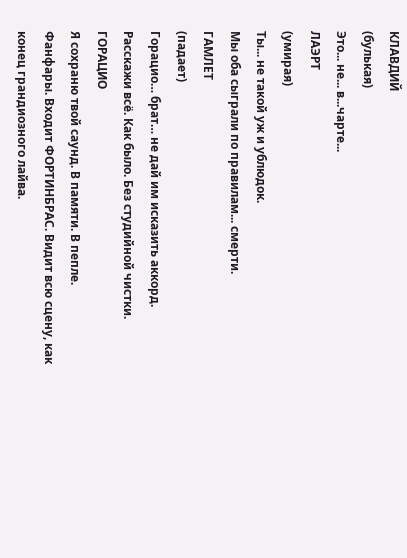КЛАВДИЙ
(булькая)
Это... не... в...чарте...
ЛАЭРТ
(умирая)
Ты... не такой уж и ублюдок.
Мы оба сыграли по правилам... смерти.
ГАМЛЕТ
(падает)
Горацио… брат… не дай им исказить аккорд.
Расскажи всё. Как было. Без студийной чистки.
ГОРАЦИО
Я сохраню твой саунд. В памяти. В пепле.
Фанфары. Входит ФОРТИНБРАС. Видит всю сцену, как конец грандиозного лайва.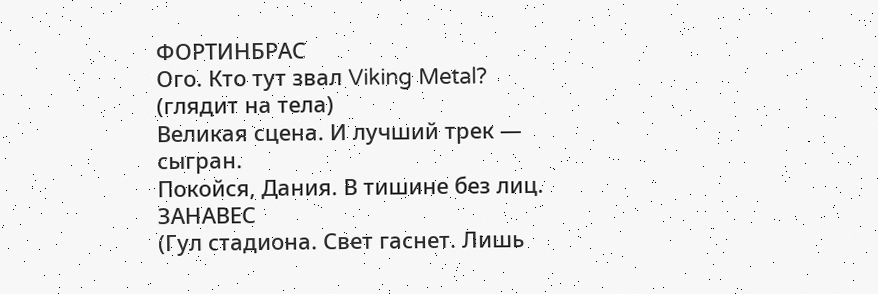ФОРТИНБРАС
Ого. Кто тут звал Viking Metal?
(глядит на тела)
Великая сцена. И лучший трек — сыгран.
Покойся, Дания. В тишине без лиц.
ЗАНАВЕС
(Гул стадиона. Свет гаснет. Лишь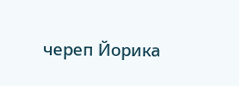череп Йорика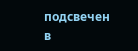подсвечен в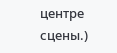центре сцены.)